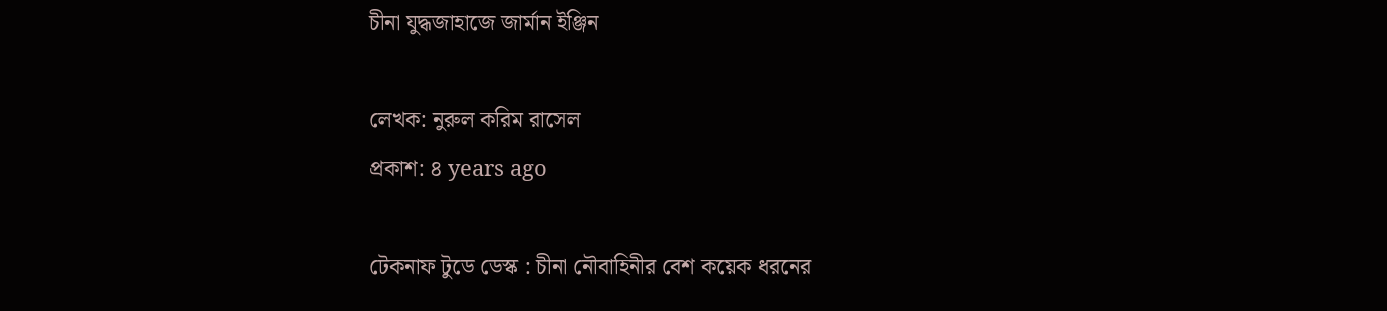চীনা যুদ্ধজাহাজে জার্মান ইঞ্জিন

লেখক: নুরুল করিম রাসেল
প্রকাশ: ৪ years ago

টেকনাফ টুডে ডেস্ক : চীনা নৌবাহিনীর বেশ কয়েক ধরনের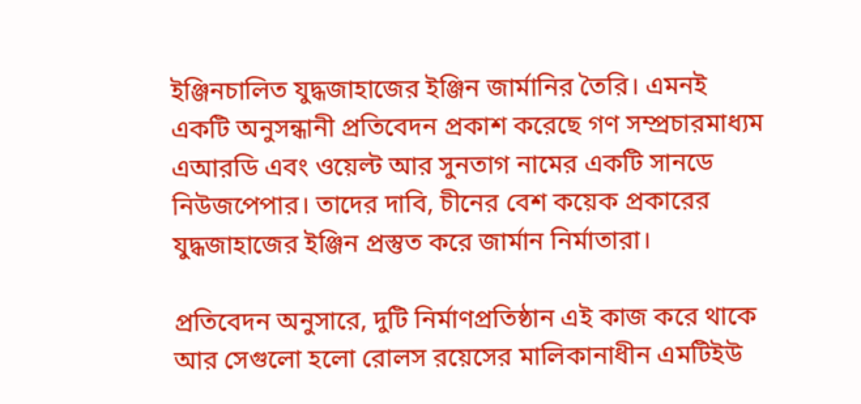ইঞ্জিনচালিত যুদ্ধজাহাজের ইঞ্জিন জার্মানির তৈরি। এমনই একটি অনুসন্ধানী প্রতিবেদন প্রকাশ করেছে গণ সম্প্রচারমাধ্যম এআরডি এবং ওয়েল্ট আর সুনতাগ নামের একটি সানডে নিউজপেপার। তাদের দাবি, চীনের বেশ কয়েক প্রকারের যুদ্ধজাহাজের ইঞ্জিন প্রস্তুত করে জার্মান নির্মাতারা।

প্রতিবেদন অনুসারে, দুটি নির্মাণপ্রতিষ্ঠান এই কাজ করে থাকে আর সেগুলো হলো রোলস রয়েসের মালিকানাধীন এমটিইউ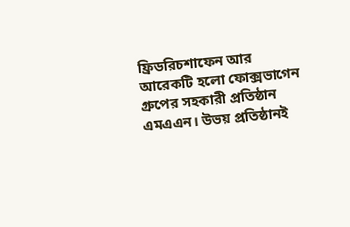ফ্রিডরিচশাফেন আর আরেকটি হলো ফোক্সভাগেন গ্রুপের সহকারী প্রতিষ্ঠান এমএএন। উভয় প্রতিষ্ঠানই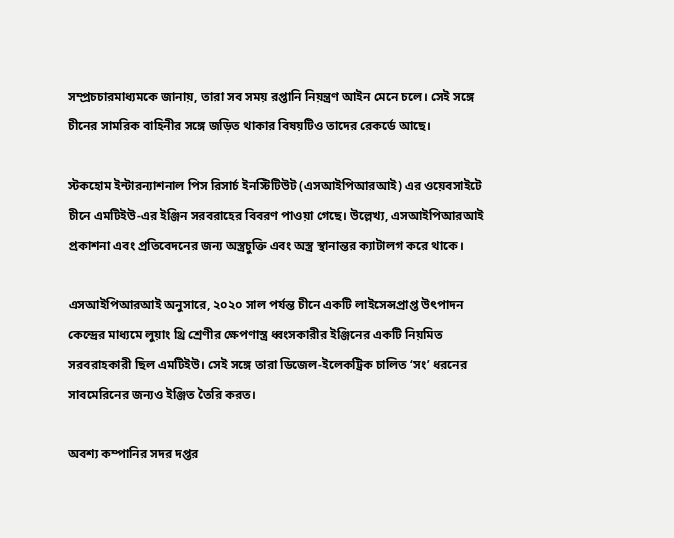সম্প্রচচারমাধ্যমকে জানায়, তারা সব সময় রপ্তানি নিয়ন্ত্রণ আইন মেনে চলে। সেই সঙ্গে চীনের সামরিক বাহিনীর সঙ্গে জড়িত থাকার বিষয়টিও তাদের রেকর্ডে আছে।

স্টকহোম ইন্টারন্যাশনাল পিস রিসার্চ ইনস্টিটিউট (এসআইপিআরআই) এর ওয়েবসাইটে চীনে এমটিইউ-এর ইঞ্জিন সরবরাহের বিবরণ পাওয়া গেছে। উল্লেখ্য, এসআইপিআরআই প্রকাশনা এবং প্রতিবেদনের জন্য অস্ত্রচুক্তি এবং অস্ত্র স্থানান্তর ক্যাটালগ করে থাকে।

এসআইপিআরআই অনুসারে, ২০২০ সাল পর্যন্ত চীনে একটি লাইসেন্সপ্রাপ্ত উৎপাদন কেন্দ্রের মাধ্যমে লুয়াং থ্রি শ্রেণীর ক্ষেপণাস্ত্র ধ্বংসকারীর ইঞ্জিনের একটি নিয়মিত সরবরাহকারী ছিল এমটিইউ। সেই সঙ্গে তারা ডিজেল-ইলেকট্রিক চালিত ‘সং’ ধরনের সাবমেরিনের জন্যও ইঞ্জিত তৈরি করত।

অবশ্য কম্পানির সদর দপ্তর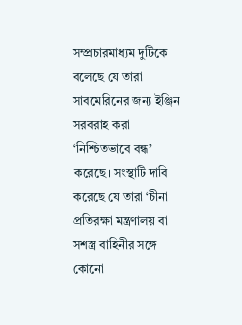সম্প্রচারমাধ্যম দুটিকে বলেছে যে তারা সাবমেরিনের জন্য ইঞ্জিন সরবরাহ করা ‘নিশ্চিতভাবে বন্ধ’ করেছে। সংস্থাটি দাবি করেছে যে তারা ‘চীনা প্রতিরক্ষা মন্ত্রণালয় বা সশস্ত্র বাহিনীর সঙ্গে কোনো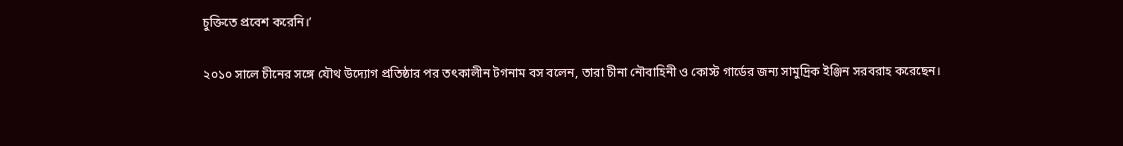চুক্তিতে প্রবেশ করেনি।’

২০১০ সালে চীনের সঙ্গে যৌথ উদ্যোগ প্রতিষ্ঠার পর তৎকালীন টগনাম বস বলেন, তারা চীনা নৌবাহিনী ও কোস্ট গার্ডের জন্য সামুদ্রিক ইঞ্জিন সরবরাহ করেছেন।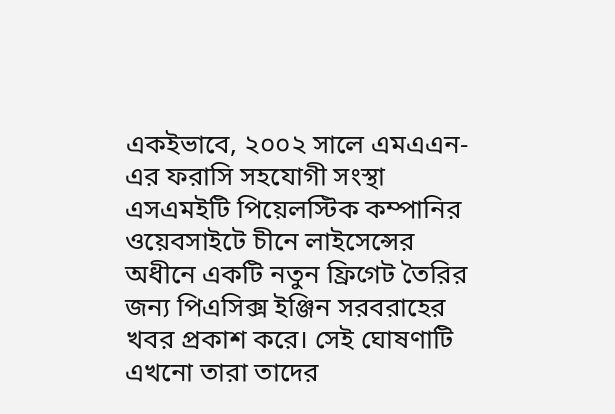একইভাবে, ২০০২ সালে এমএএন-এর ফরাসি সহযোগী সংস্থা এসএমইটি পিয়েলস্টিক কম্পানির ওয়েবসাইটে চীনে লাইসেন্সের অধীনে একটি নতুন ফ্রিগেট তৈরির জন্য পিএসিক্স ইঞ্জিন সরবরাহের খবর প্রকাশ করে। সেই ঘোষণাটি এখনো তারা তাদের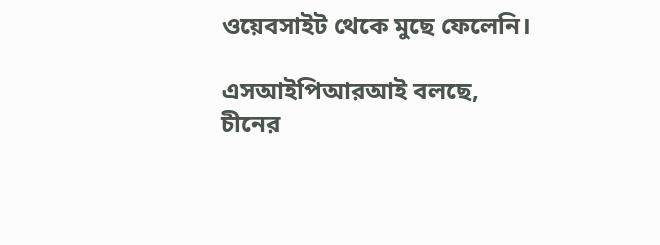ওয়েবসাইট থেকে মুছে ফেলেনি।

এসআইপিআরআই বলছে, চীনের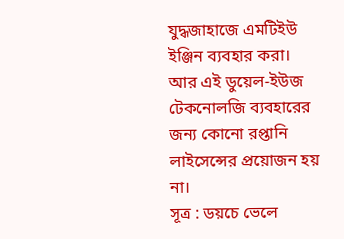যুদ্ধজাহাজে এমটিইউ ইঞ্জিন ব্যবহার করা। আর এই ডুয়েল-ইউজ টেকনোলজি ব্যবহারের জন্য কোনো রপ্তানি লাইসেন্সের প্রয়োজন হয় না।
সূত্র : ডয়চে ভেলে